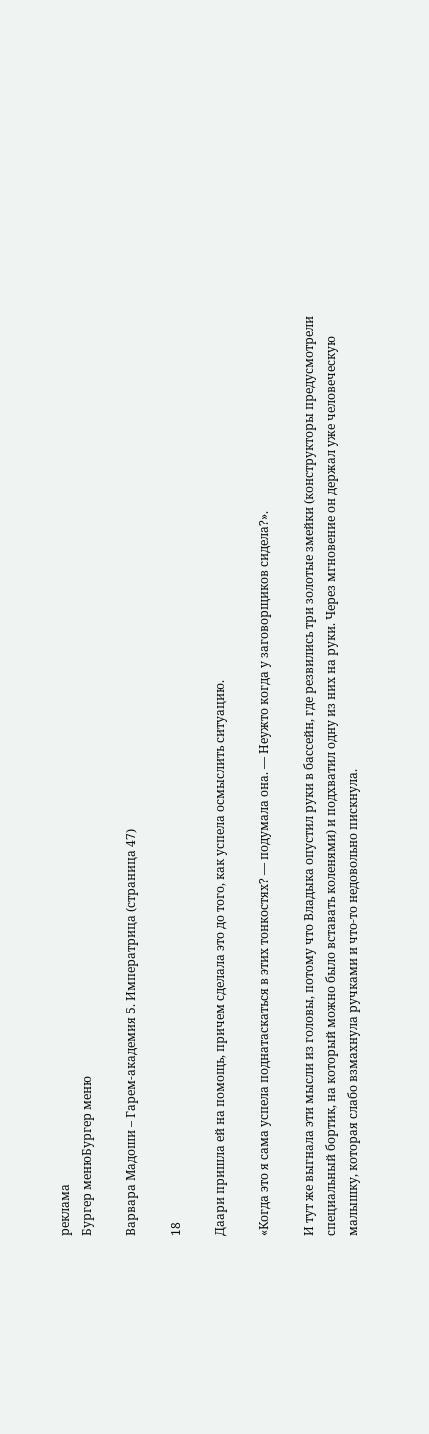реклама
Бургер менюБургер меню

Варвара Мадоши – Гарем-академия 5. Императрица (страница 47)

18

Даари пришла ей на помощь, причем сделала это до того, как успела осмыслить ситуацию.

«Когда это я сама успела поднатаскаться в этих тонкостях? — подумала она. — Неужто когда у заговорщиков сидела?».

И тут же выгнала эти мысли из головы, потому что Владыка опустил руки в бассейн, где резвились три золотые змейки (конструкторы предусмотрели специальный бортик, на который можно было вставать коленями) и подхватил одну из них на руки. Через мгновение он держал уже человеческую малышку, которая слабо взмахнула ручками и что-то недовольно пискнула.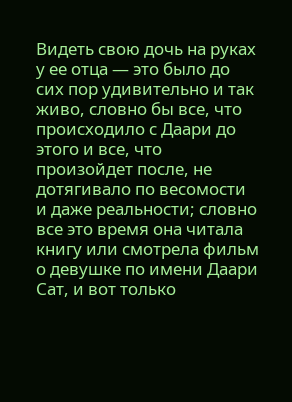Видеть свою дочь на руках у ее отца — это было до сих пор удивительно и так живо, словно бы все, что происходило с Даари до этого и все, что произойдет после, не дотягивало по весомости и даже реальности; словно все это время она читала книгу или смотрела фильм о девушке по имени Даари Сат, и вот только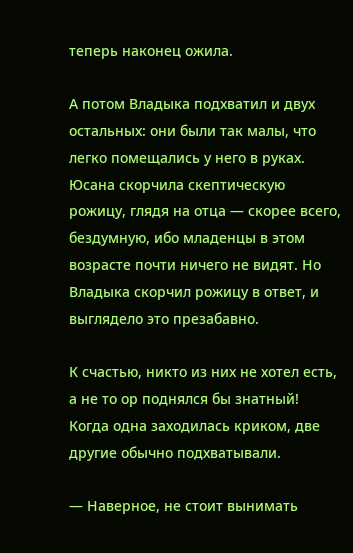теперь наконец ожила.

А потом Владыка подхватил и двух остальных: они были так малы, что легко помещались у него в руках. Юсана скорчила скептическую рожицу, глядя на отца — скорее всего, бездумную, ибо младенцы в этом возрасте почти ничего не видят. Но Владыка скорчил рожицу в ответ, и выглядело это презабавно.

К счастью, никто из них не хотел есть, а не то ор поднялся бы знатный! Когда одна заходилась криком, две другие обычно подхватывали.

— Наверное, не стоит вынимать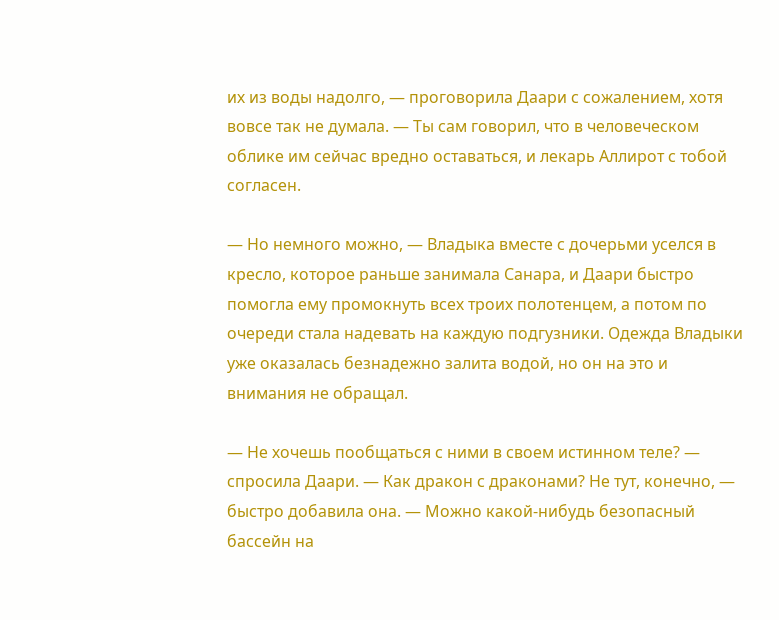их из воды надолго, — проговорила Даари с сожалением, хотя вовсе так не думала. — Ты сам говорил, что в человеческом облике им сейчас вредно оставаться, и лекарь Аллирот с тобой согласен.

— Но немного можно, — Владыка вместе с дочерьми уселся в кресло, которое раньше занимала Санара, и Даари быстро помогла ему промокнуть всех троих полотенцем, а потом по очереди стала надевать на каждую подгузники. Одежда Владыки уже оказалась безнадежно залита водой, но он на это и внимания не обращал.

— Не хочешь пообщаться с ними в своем истинном теле? — спросила Даари. — Как дракон с драконами? Не тут, конечно, — быстро добавила она. — Можно какой-нибудь безопасный бассейн на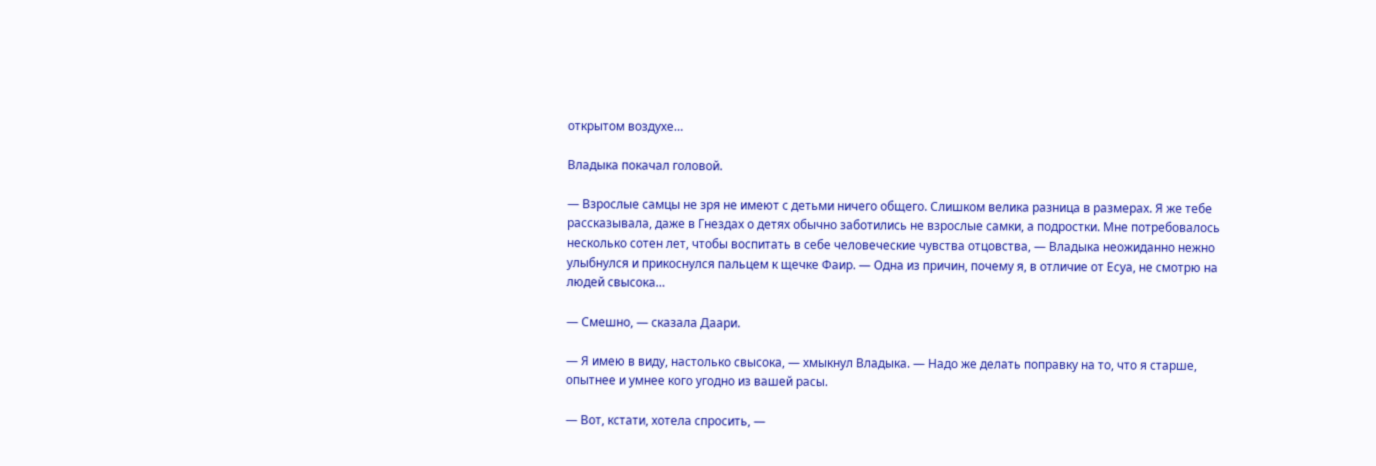открытом воздухе…

Владыка покачал головой.

— Взрослые самцы не зря не имеют с детьми ничего общего. Слишком велика разница в размерах. Я же тебе рассказывала, даже в Гнездах о детях обычно заботились не взрослые самки, а подростки. Мне потребовалось несколько сотен лет, чтобы воспитать в себе человеческие чувства отцовства, — Владыка неожиданно нежно улыбнулся и прикоснулся пальцем к щечке Фаир. — Одна из причин, почему я, в отличие от Есуа, не смотрю на людей свысока…

— Смешно, — сказала Даари.

— Я имею в виду, настолько свысока, — хмыкнул Владыка. — Надо же делать поправку на то, что я старше, опытнее и умнее кого угодно из вашей расы.

— Вот, кстати, хотела спросить, —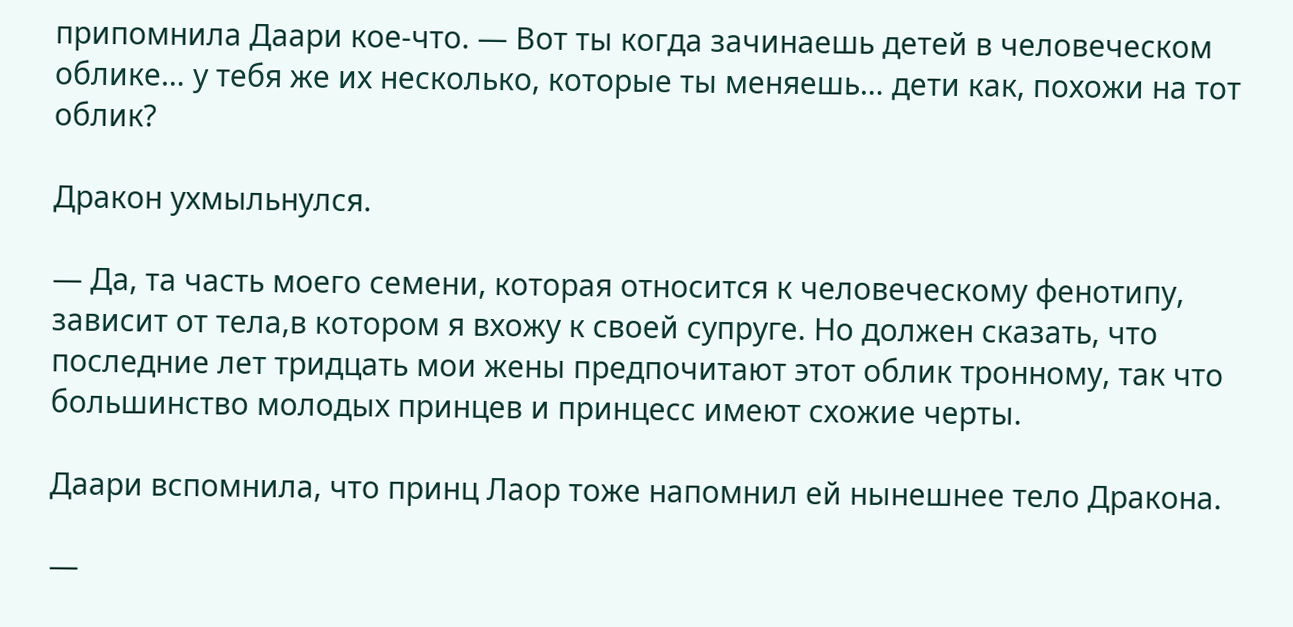припомнила Даари кое-что. — Вот ты когда зачинаешь детей в человеческом облике… у тебя же их несколько, которые ты меняешь… дети как, похожи на тот облик?

Дракон ухмыльнулся.

— Да, та часть моего семени, которая относится к человеческому фенотипу, зависит от тела,в котором я вхожу к своей супруге. Но должен сказать, что последние лет тридцать мои жены предпочитают этот облик тронному, так что большинство молодых принцев и принцесс имеют схожие черты.

Даари вспомнила, что принц Лаор тоже напомнил ей нынешнее тело Дракона.

—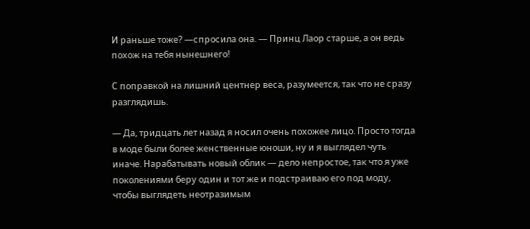И раньше тоже? —спросила она. — Принц Лаор старше, а он ведь похож на тебя нынешнего!

С поправкой на лишний центнер веса, разумеется, так что не сразу разглядишь.

— Да, тридцать лет назад я носил очень похожее лицо. Просто тогда в моде были более женственные юноши, ну и я выглядел чуть иначе. Нарабатывать новый облик — дело непростое, так что я уже поколениями беру один и тот же и подстраиваю его под моду, чтобы выглядеть неотразимым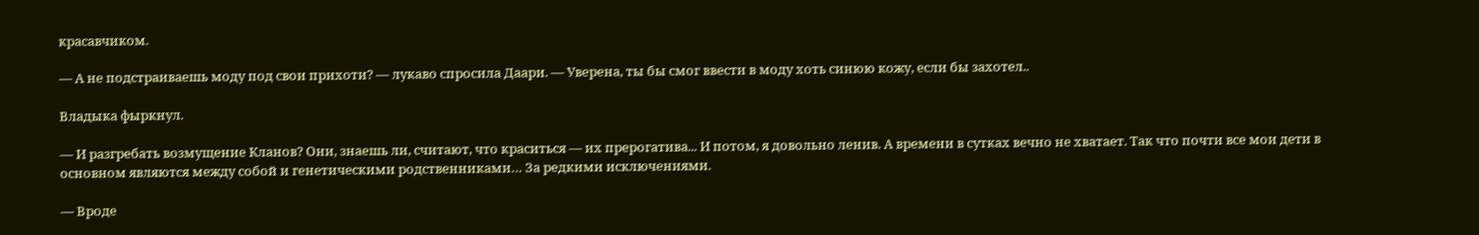красавчиком.

— А не подстраиваешь моду под свои прихоти? — лукаво спросила Даари. — Уверена, ты бы смог ввести в моду хоть синюю кожу, если бы захотел..

Владыка фыркнул.

— И разгребать возмущение Кланов? Они, знаешь ли, считают, что краситься — их прерогатива... И потом, я довольно ленив. А времени в сутках вечно не хватает. Так что почти все мои дети в основном являются между собой и генетическими родственниками… За редкими исключениями.

— Вроде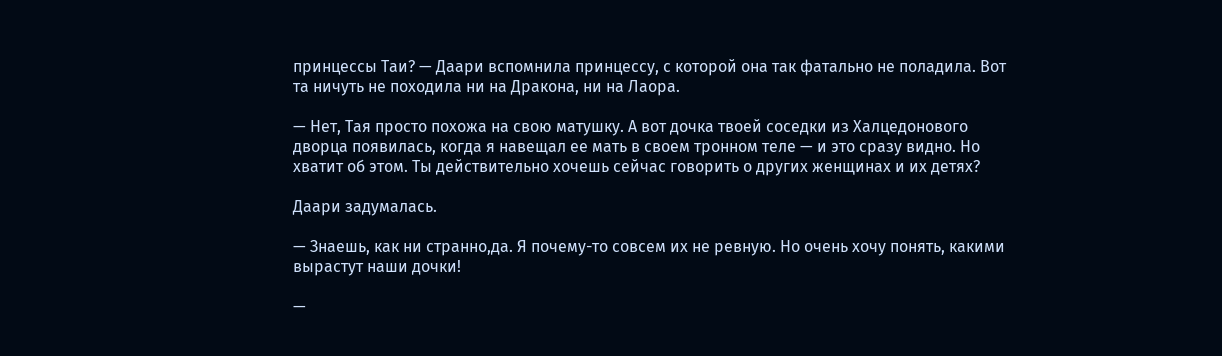принцессы Таи? — Даари вспомнила принцессу, с которой она так фатально не поладила. Вот та ничуть не походила ни на Дракона, ни на Лаора.

— Нет, Тая просто похожа на свою матушку. А вот дочка твоей соседки из Халцедонового дворца появилась, когда я навещал ее мать в своем тронном теле — и это сразу видно. Но хватит об этом. Ты действительно хочешь сейчас говорить о других женщинах и их детях?

Даари задумалась.

— Знаешь, как ни странно,да. Я почему-то совсем их не ревную. Но очень хочу понять, какими вырастут наши дочки!

—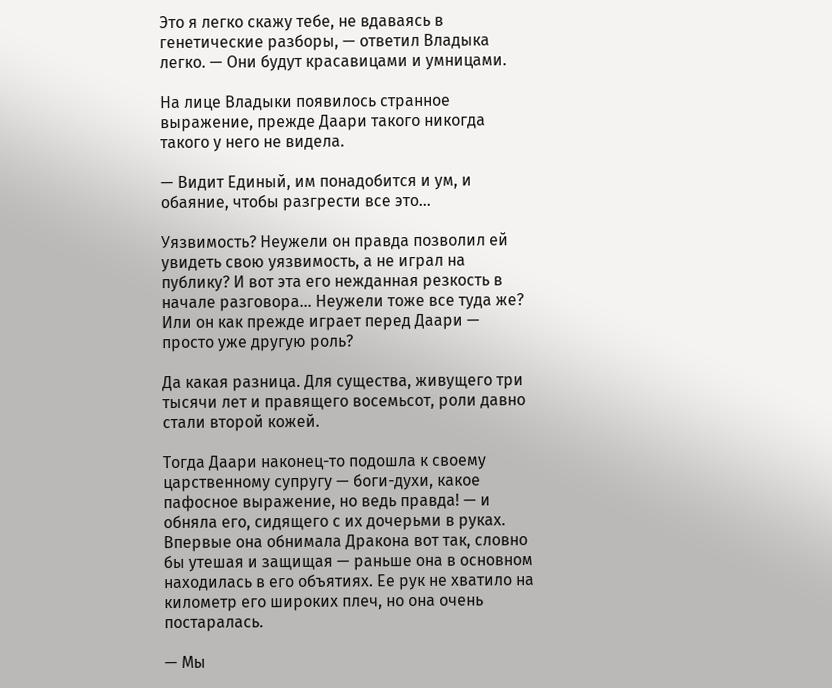Это я легко скажу тебе, не вдаваясь в генетические разборы, — ответил Владыка легко. — Они будут красавицами и умницами.

На лице Владыки появилось странное выражение, прежде Даари такого никогда такого у него не видела.

— Видит Единый, им понадобится и ум, и обаяние, чтобы разгрести все это…

Уязвимость? Неужели он правда позволил ей увидеть свою уязвимость, а не играл на публику? И вот эта его нежданная резкость в начале разговора… Неужели тоже все туда же? Или он как прежде играет перед Даари — просто уже другую роль?

Да какая разница. Для существа, живущего три тысячи лет и правящего восемьсот, роли давно стали второй кожей.

Тогда Даари наконец-то подошла к своему царственному супругу — боги-духи, какое пафосное выражение, но ведь правда! — и обняла его, сидящего с их дочерьми в руках. Впервые она обнимала Дракона вот так, словно бы утешая и защищая — раньше она в основном находилась в его объятиях. Ее рук не хватило на километр его широких плеч, но она очень постаралась.

— Мы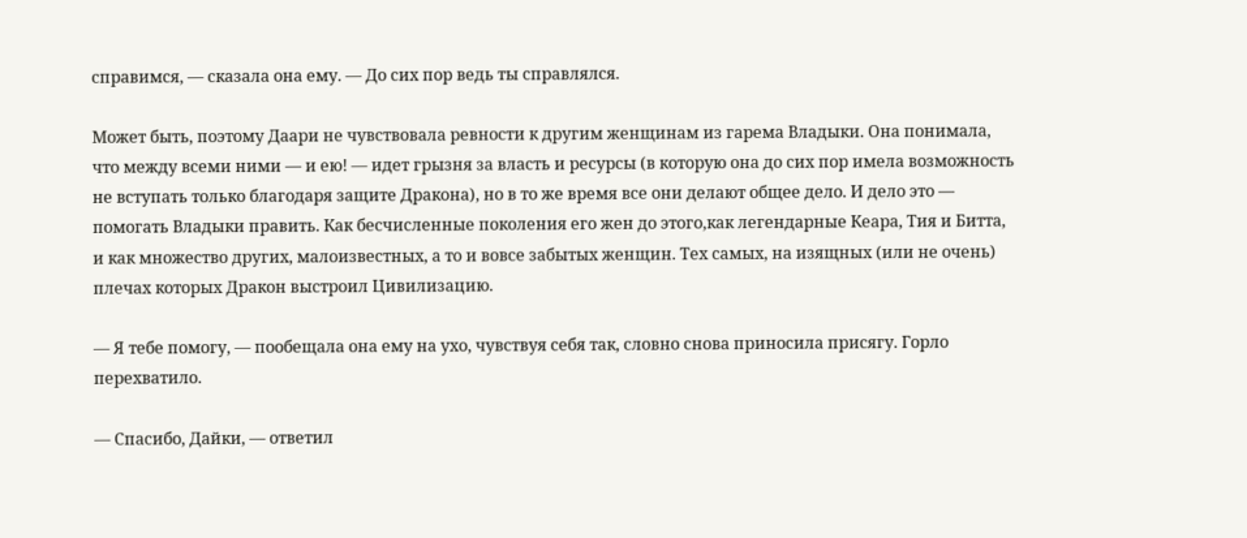справимся, — сказала она ему. — До сих пор ведь ты справлялся.

Может быть, поэтому Даари не чувствовала ревности к другим женщинам из гарема Владыки. Она понимала, что между всеми ними — и ею! — идет грызня за власть и ресурсы (в которую она до сих пор имела возможность не вступать только благодаря защите Дракона), но в то же время все они делают общее дело. И дело это — помогать Владыки править. Как бесчисленные поколения его жен до этого,как легендарные Кеара, Тия и Битта, и как множество других, малоизвестных, а то и вовсе забытых женщин. Тех самых, на изящных (или не очень) плечах которых Дракон выстроил Цивилизацию.

— Я тебе помогу, — пообещала она ему на ухо, чувствуя себя так, словно снова приносила присягу. Горло перехватило.

— Спасибо, Дайки, — ответил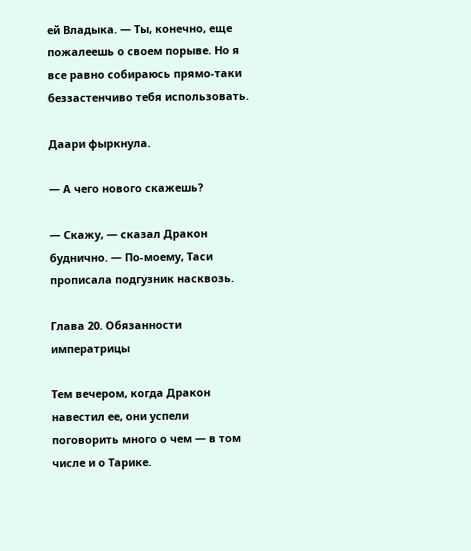ей Владыка. — Ты, конечно, еще пожалеешь о своем порыве. Но я все равно собираюсь прямо-таки беззастенчиво тебя использовать.

Даари фыркнула.

— А чего нового скажешь?

— Скажу, — сказал Дракон буднично. — По-моему, Таси прописала подгузник насквозь.

Глава 20. Обязанности императрицы

Тем вечером, когда Дракон навестил ее, они успели поговорить много о чем — в том числе и о Тарике.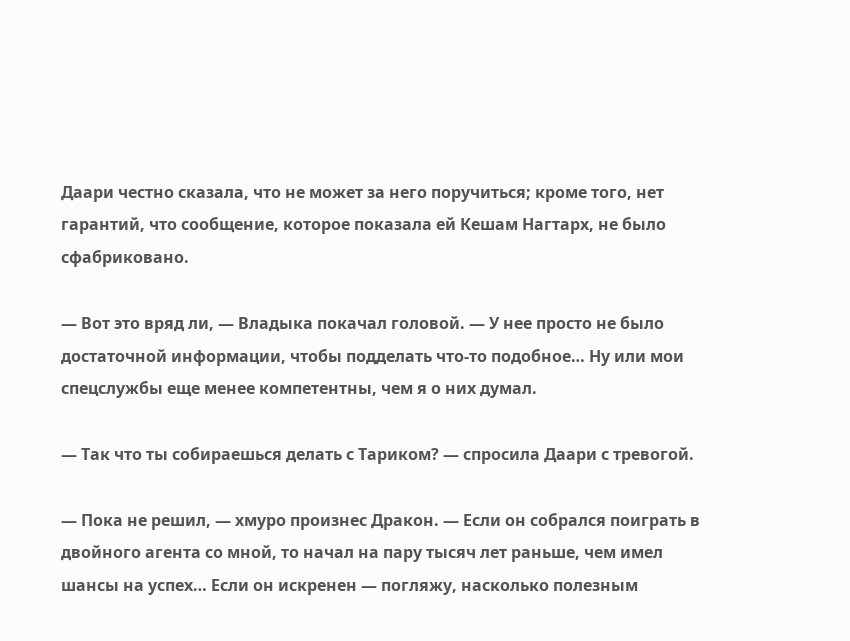Даари честно сказала, что не может за него поручиться; кроме того, нет гарантий, что сообщение, которое показала ей Кешам Нагтарх, не было сфабриковано.

— Вот это вряд ли, — Владыка покачал головой. — У нее просто не было достаточной информации, чтобы подделать что-то подобное… Ну или мои спецслужбы еще менее компетентны, чем я о них думал.

— Так что ты собираешься делать с Тариком? — спросила Даари с тревогой.

— Пока не решил, — хмуро произнес Дракон. — Если он собрался поиграть в двойного агента со мной, то начал на пару тысяч лет раньше, чем имел шансы на успех… Если он искренен — погляжу, насколько полезным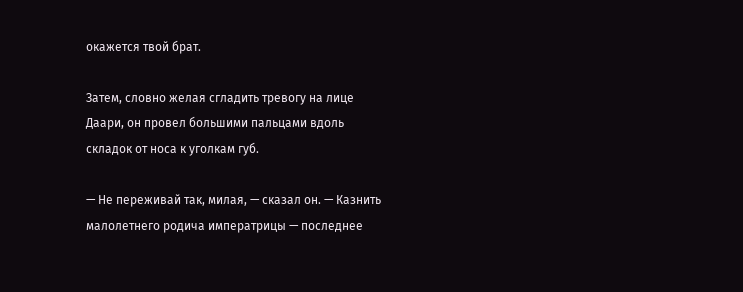окажется твой брат.

Затем, словно желая сгладить тревогу на лице Даари, он провел большими пальцами вдоль складок от носа к уголкам губ.

— Не переживай так, милая, — сказал он. — Казнить малолетнего родича императрицы — последнее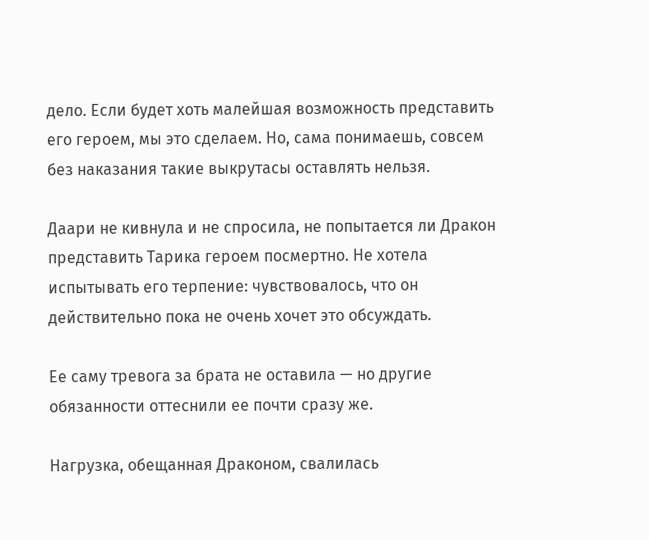дело. Если будет хоть малейшая возможность представить его героем, мы это сделаем. Но, сама понимаешь, совсем без наказания такие выкрутасы оставлять нельзя.

Даари не кивнула и не спросила, не попытается ли Дракон представить Тарика героем посмертно. Не хотела испытывать его терпение: чувствовалось, что он действительно пока не очень хочет это обсуждать.

Ее саму тревога за брата не оставила — но другие обязанности оттеснили ее почти сразу же.

Нагрузка, обещанная Драконом, свалилась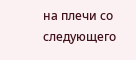на плечи со следующего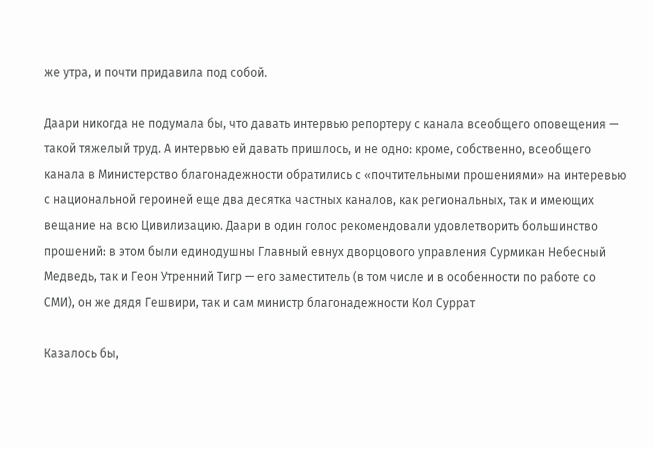же утра, и почти придавила под собой.

Даари никогда не подумала бы, что давать интервью репортеру с канала всеобщего оповещения — такой тяжелый труд. А интервью ей давать пришлось, и не одно: кроме, собственно, всеобщего канала в Министерство благонадежности обратились с «почтительными прошениями» на интеревью с национальной героиней еще два десятка частных каналов, как региональных, так и имеющих вещание на всю Цивилизацию. Даари в один голос рекомендовали удовлетворить большинство прошений: в этом были единодушны Главный евнух дворцового управления Сурмикан Небесный Медведь, так и Геон Утренний Тигр — его заместитель (в том числе и в особенности по работе со СМИ), он же дядя Гешвири, так и сам министр благонадежности Кол Суррат

Казалось бы,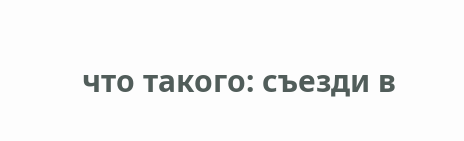что такого: съезди в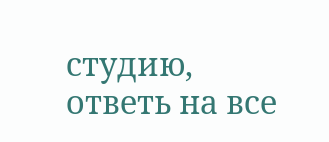студию, ответь на все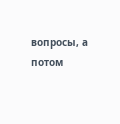вопросы, а потом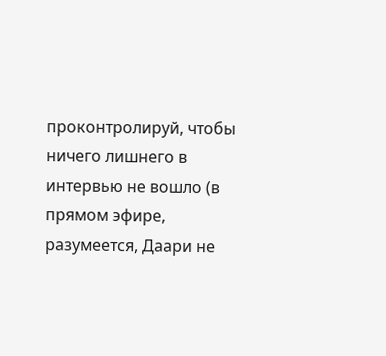проконтролируй, чтобы ничего лишнего в интервью не вошло (в прямом эфире, разумеется, Даари не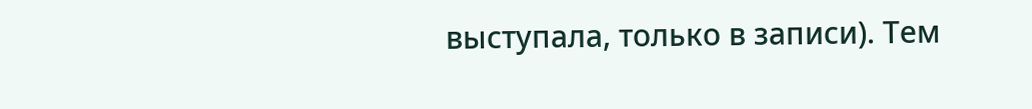выступала, только в записи). Тем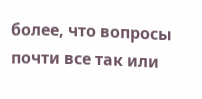более, что вопросы почти все так или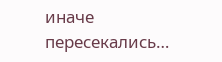иначе пересекались…